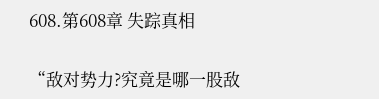608.第608章 失踪真相

“敌对势力?究竟是哪一股敌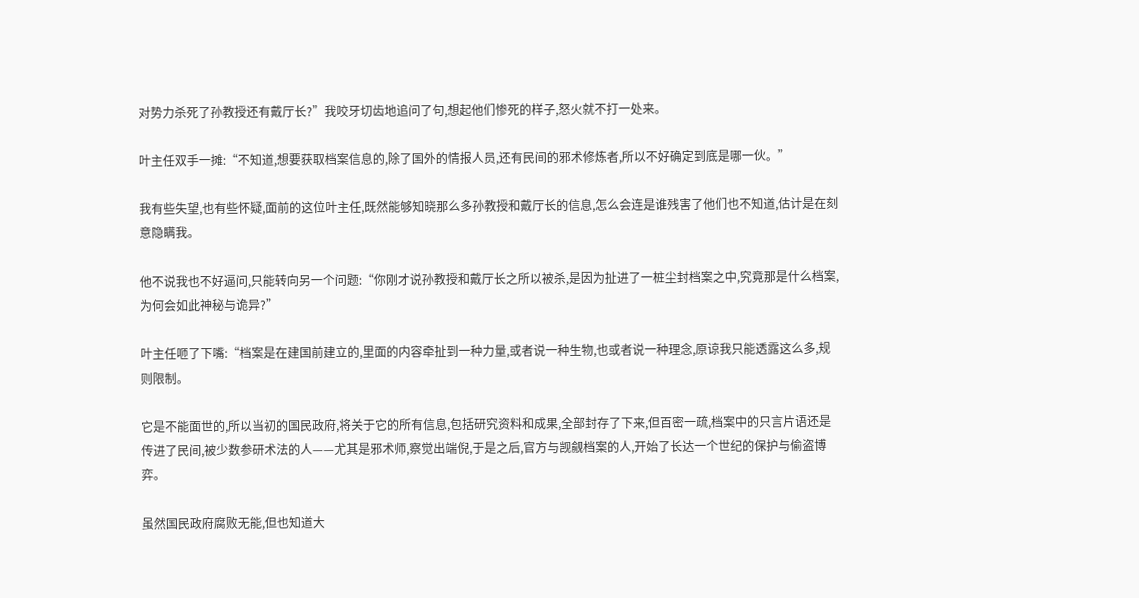对势力杀死了孙教授还有戴厅长?”我咬牙切齿地追问了句,想起他们惨死的样子,怒火就不打一处来。

叶主任双手一摊:“不知道,想要获取档案信息的,除了国外的情报人员,还有民间的邪术修炼者,所以不好确定到底是哪一伙。”

我有些失望,也有些怀疑,面前的这位叶主任,既然能够知晓那么多孙教授和戴厅长的信息,怎么会连是谁残害了他们也不知道,估计是在刻意隐瞒我。

他不说我也不好逼问,只能转向另一个问题:“你刚才说孙教授和戴厅长之所以被杀,是因为扯进了一桩尘封档案之中,究竟那是什么档案,为何会如此神秘与诡异?”

叶主任咂了下嘴:“档案是在建国前建立的,里面的内容牵扯到一种力量,或者说一种生物,也或者说一种理念,原谅我只能透露这么多,规则限制。

它是不能面世的,所以当初的国民政府,将关于它的所有信息,包括研究资料和成果,全部封存了下来,但百密一疏,档案中的只言片语还是传进了民间,被少数参研术法的人——尤其是邪术师,察觉出端倪,于是之后,官方与觊觎档案的人,开始了长达一个世纪的保护与偷盗博弈。

虽然国民政府腐败无能,但也知道大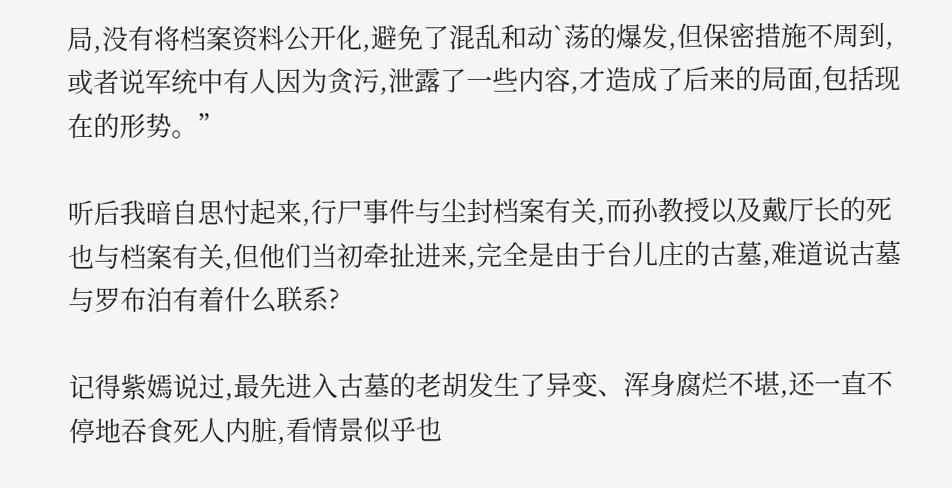局,没有将档案资料公开化,避免了混乱和动`荡的爆发,但保密措施不周到,或者说军统中有人因为贪污,泄露了一些内容,才造成了后来的局面,包括现在的形势。”

听后我暗自思忖起来,行尸事件与尘封档案有关,而孙教授以及戴厅长的死也与档案有关,但他们当初牵扯进来,完全是由于台儿庄的古墓,难道说古墓与罗布泊有着什么联系?

记得紫嫣说过,最先进入古墓的老胡发生了异变、浑身腐烂不堪,还一直不停地吞食死人内脏,看情景似乎也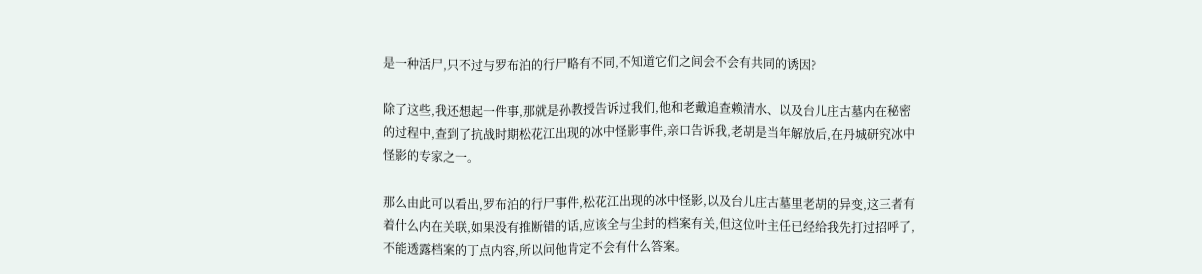是一种活尸,只不过与罗布泊的行尸略有不同,不知道它们之间会不会有共同的诱因?

除了这些,我还想起一件事,那就是孙教授告诉过我们,他和老戴追查赖清水、以及台儿庄古墓内在秘密的过程中,查到了抗战时期松花江出现的冰中怪影事件,亲口告诉我,老胡是当年解放后,在丹城研究冰中怪影的专家之一。

那么由此可以看出,罗布泊的行尸事件,松花江出现的冰中怪影,以及台儿庄古墓里老胡的异变,这三者有着什么内在关联,如果没有推断错的话,应该全与尘封的档案有关,但这位叶主任已经给我先打过招呼了,不能透露档案的丁点内容,所以问他肯定不会有什么答案。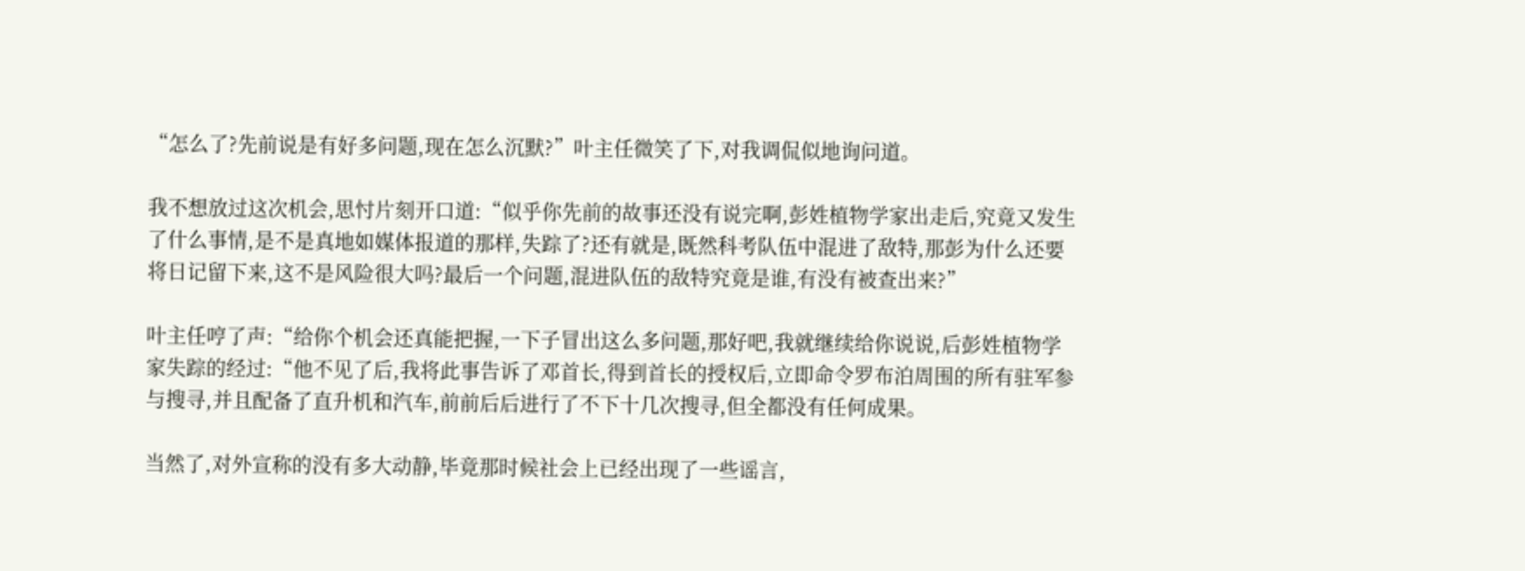“怎么了?先前说是有好多问题,现在怎么沉默?”叶主任微笑了下,对我调侃似地询问道。

我不想放过这次机会,思忖片刻开口道:“似乎你先前的故事还没有说完啊,彭姓植物学家出走后,究竟又发生了什么事情,是不是真地如媒体报道的那样,失踪了?还有就是,既然科考队伍中混进了敌特,那彭为什么还要将日记留下来,这不是风险很大吗?最后一个问题,混进队伍的敌特究竟是谁,有没有被查出来?”

叶主任哼了声:“给你个机会还真能把握,一下子冒出这么多问题,那好吧,我就继续给你说说,后彭姓植物学家失踪的经过:“他不见了后,我将此事告诉了邓首长,得到首长的授权后,立即命令罗布泊周围的所有驻军参与搜寻,并且配备了直升机和汽车,前前后后进行了不下十几次搜寻,但全都没有任何成果。

当然了,对外宣称的没有多大动静,毕竟那时候社会上已经出现了一些谣言,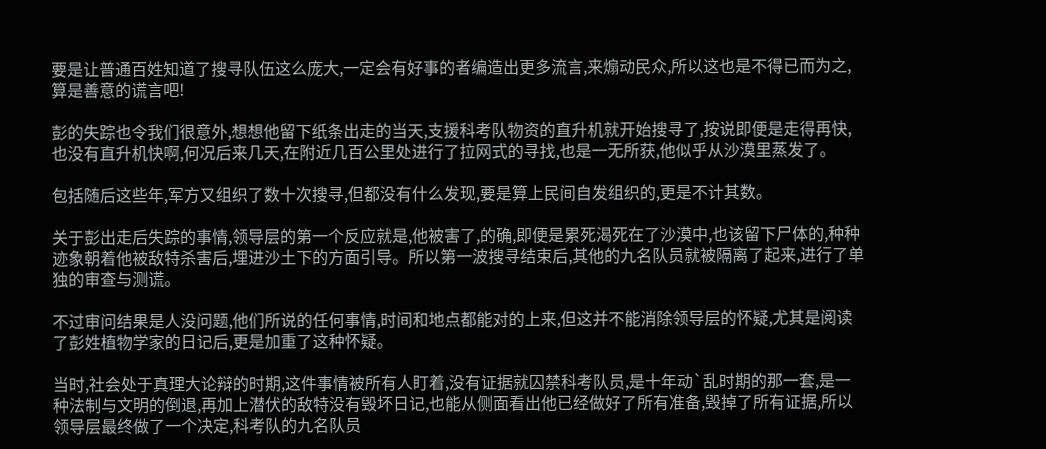要是让普通百姓知道了搜寻队伍这么庞大,一定会有好事的者编造出更多流言,来煽动民众,所以这也是不得已而为之,算是善意的谎言吧!

彭的失踪也令我们很意外,想想他留下纸条出走的当天,支援科考队物资的直升机就开始搜寻了,按说即便是走得再快,也没有直升机快啊,何况后来几天,在附近几百公里处进行了拉网式的寻找,也是一无所获,他似乎从沙漠里蒸发了。

包括随后这些年,军方又组织了数十次搜寻,但都没有什么发现,要是算上民间自发组织的,更是不计其数。

关于彭出走后失踪的事情,领导层的第一个反应就是,他被害了,的确,即便是累死渴死在了沙漠中,也该留下尸体的,种种迹象朝着他被敌特杀害后,埋进沙土下的方面引导。所以第一波搜寻结束后,其他的九名队员就被隔离了起来,进行了单独的审查与测谎。

不过审问结果是人没问题,他们所说的任何事情,时间和地点都能对的上来,但这并不能消除领导层的怀疑,尤其是阅读了彭姓植物学家的日记后,更是加重了这种怀疑。

当时,社会处于真理大论辩的时期,这件事情被所有人盯着,没有证据就囚禁科考队员,是十年动`乱时期的那一套,是一种法制与文明的倒退,再加上潜伏的敌特没有毁坏日记,也能从侧面看出他已经做好了所有准备,毁掉了所有证据,所以领导层最终做了一个决定,科考队的九名队员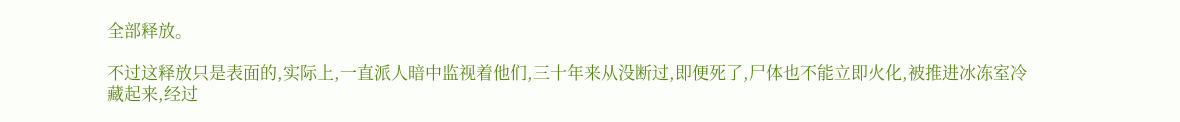全部释放。

不过这释放只是表面的,实际上,一直派人暗中监视着他们,三十年来从没断过,即便死了,尸体也不能立即火化,被推进冰冻室冷藏起来,经过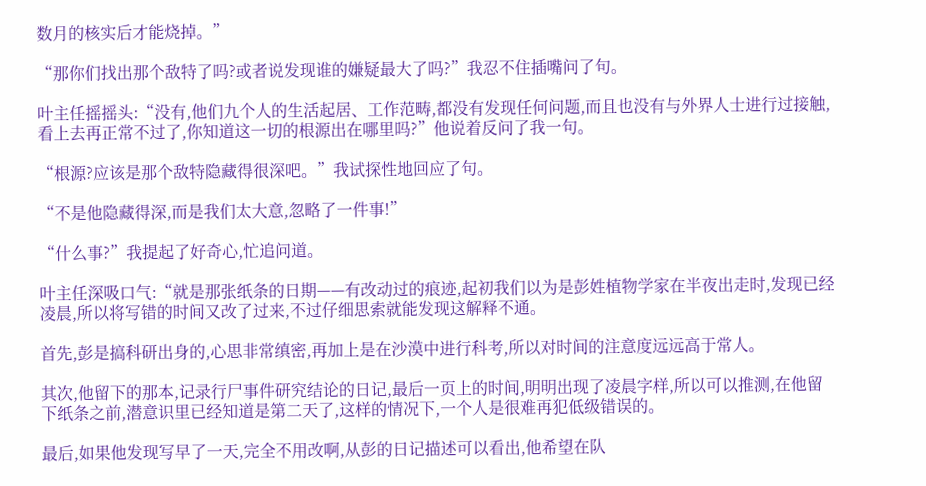数月的核实后才能烧掉。”

“那你们找出那个敌特了吗?或者说发现谁的嫌疑最大了吗?”我忍不住插嘴问了句。

叶主任摇摇头:“没有,他们九个人的生活起居、工作范畴,都没有发现任何问题,而且也没有与外界人士进行过接触,看上去再正常不过了,你知道这一切的根源出在哪里吗?”他说着反问了我一句。

“根源?应该是那个敌特隐藏得很深吧。”我试探性地回应了句。

“不是他隐藏得深,而是我们太大意,忽略了一件事!”

“什么事?”我提起了好奇心,忙追问道。

叶主任深吸口气:“就是那张纸条的日期——有改动过的痕迹,起初我们以为是彭姓植物学家在半夜出走时,发现已经凌晨,所以将写错的时间又改了过来,不过仔细思索就能发现这解释不通。

首先,彭是搞科研出身的,心思非常缜密,再加上是在沙漠中进行科考,所以对时间的注意度远远高于常人。

其次,他留下的那本,记录行尸事件研究结论的日记,最后一页上的时间,明明出现了凌晨字样,所以可以推测,在他留下纸条之前,潜意识里已经知道是第二天了,这样的情况下,一个人是很难再犯低级错误的。

最后,如果他发现写早了一天,完全不用改啊,从彭的日记描述可以看出,他希望在队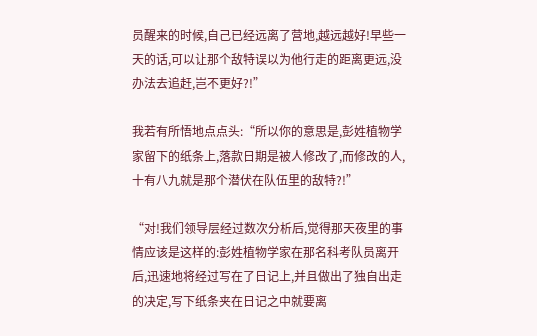员醒来的时候,自己已经远离了营地,越远越好!早些一天的话,可以让那个敌特误以为他行走的距离更远,没办法去追赶,岂不更好?!”

我若有所悟地点点头:“所以你的意思是,彭姓植物学家留下的纸条上,落款日期是被人修改了,而修改的人,十有八九就是那个潜伏在队伍里的敌特?!”

“对!我们领导层经过数次分析后,觉得那天夜里的事情应该是这样的:彭姓植物学家在那名科考队员离开后,迅速地将经过写在了日记上,并且做出了独自出走的决定,写下纸条夹在日记之中就要离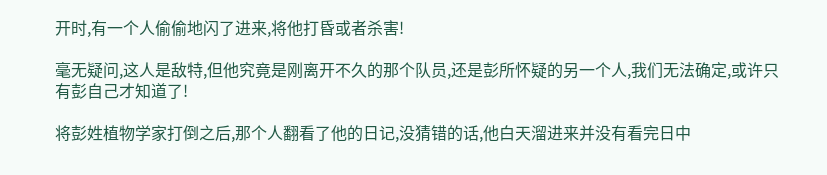开时,有一个人偷偷地闪了进来,将他打昏或者杀害!

毫无疑问,这人是敌特,但他究竟是刚离开不久的那个队员,还是彭所怀疑的另一个人,我们无法确定,或许只有彭自己才知道了!

将彭姓植物学家打倒之后,那个人翻看了他的日记,没猜错的话,他白天溜进来并没有看完日中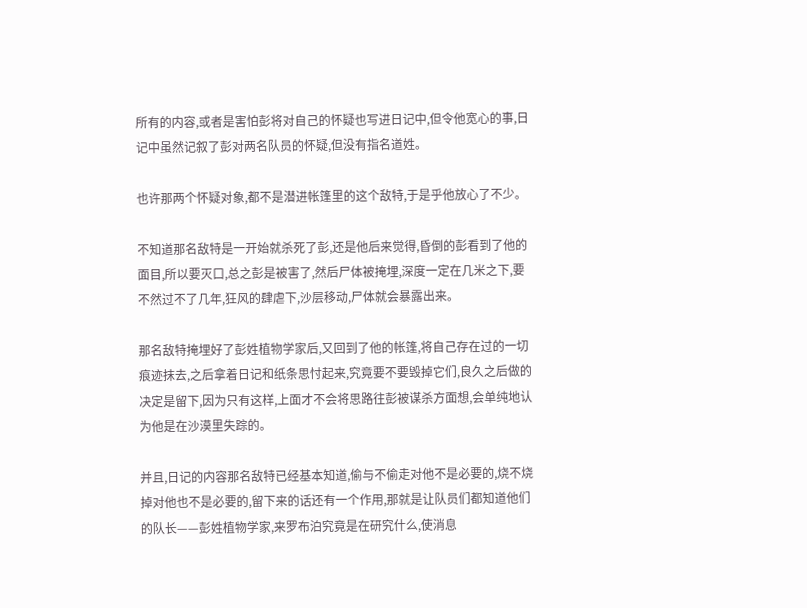所有的内容,或者是害怕彭将对自己的怀疑也写进日记中,但令他宽心的事,日记中虽然记叙了彭对两名队员的怀疑,但没有指名道姓。

也许那两个怀疑对象,都不是潜进帐篷里的这个敌特,于是乎他放心了不少。

不知道那名敌特是一开始就杀死了彭,还是他后来觉得,昏倒的彭看到了他的面目,所以要灭口,总之彭是被害了,然后尸体被掩埋,深度一定在几米之下,要不然过不了几年,狂风的肆虐下,沙层移动,尸体就会暴露出来。

那名敌特掩埋好了彭姓植物学家后,又回到了他的帐篷,将自己存在过的一切痕迹抹去,之后拿着日记和纸条思忖起来,究竟要不要毁掉它们,良久之后做的决定是留下,因为只有这样,上面才不会将思路往彭被谋杀方面想,会单纯地认为他是在沙漠里失踪的。

并且,日记的内容那名敌特已经基本知道,偷与不偷走对他不是必要的,烧不烧掉对他也不是必要的,留下来的话还有一个作用,那就是让队员们都知道他们的队长——彭姓植物学家,来罗布泊究竟是在研究什么,使消息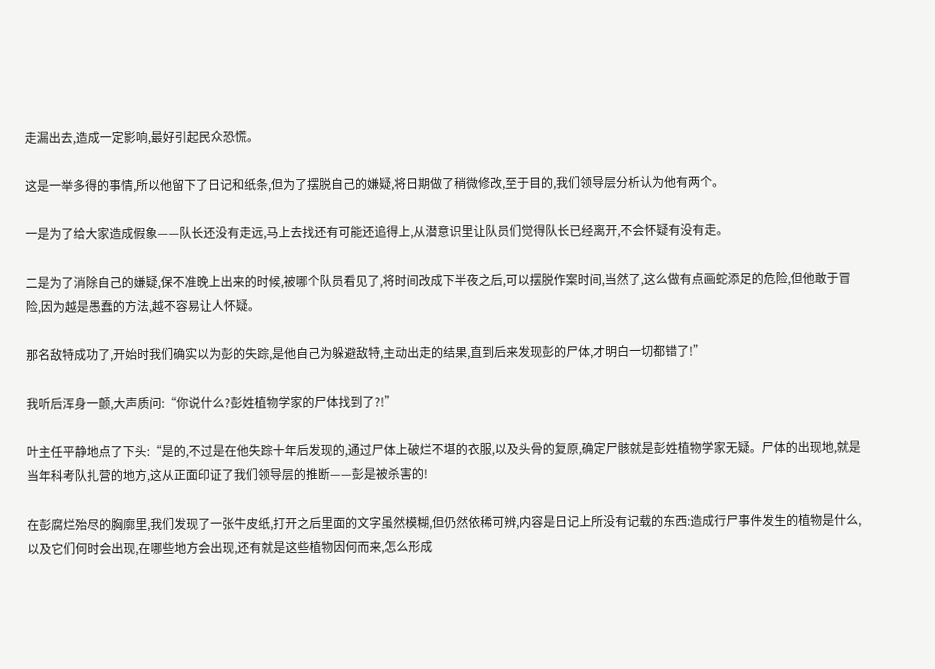走漏出去,造成一定影响,最好引起民众恐慌。

这是一举多得的事情,所以他留下了日记和纸条,但为了摆脱自己的嫌疑,将日期做了稍微修改,至于目的,我们领导层分析认为他有两个。

一是为了给大家造成假象——队长还没有走远,马上去找还有可能还追得上,从潜意识里让队员们觉得队长已经离开,不会怀疑有没有走。

二是为了消除自己的嫌疑,保不准晚上出来的时候,被哪个队员看见了,将时间改成下半夜之后,可以摆脱作案时间,当然了,这么做有点画蛇添足的危险,但他敢于冒险,因为越是愚蠢的方法,越不容易让人怀疑。

那名敌特成功了,开始时我们确实以为彭的失踪,是他自己为躲避敌特,主动出走的结果,直到后来发现彭的尸体,才明白一切都错了!”

我听后浑身一颤,大声质问:“你说什么?彭姓植物学家的尸体找到了?!”

叶主任平静地点了下头:“是的,不过是在他失踪十年后发现的,通过尸体上破烂不堪的衣服,以及头骨的复原,确定尸骸就是彭姓植物学家无疑。尸体的出现地,就是当年科考队扎营的地方,这从正面印证了我们领导层的推断——彭是被杀害的!

在彭腐烂殆尽的胸廓里,我们发现了一张牛皮纸,打开之后里面的文字虽然模糊,但仍然依稀可辨,内容是日记上所没有记载的东西:造成行尸事件发生的植物是什么,以及它们何时会出现,在哪些地方会出现,还有就是这些植物因何而来,怎么形成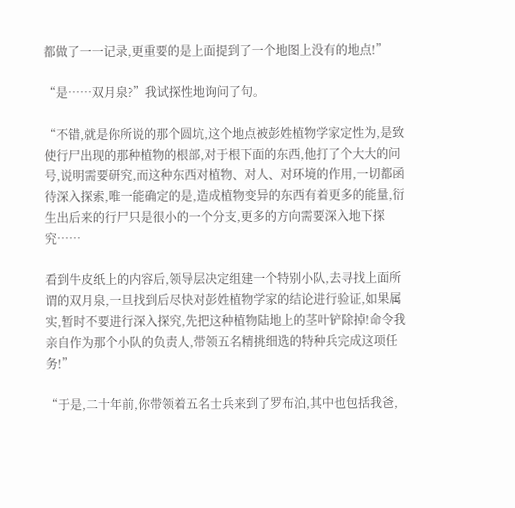都做了一一记录,更重要的是上面提到了一个地图上没有的地点!”

“是……双月泉?”我试探性地询问了句。

“不错,就是你所说的那个圆坑,这个地点被彭姓植物学家定性为,是致使行尸出现的那种植物的根部,对于根下面的东西,他打了个大大的问号,说明需要研究,而这种东西对植物、对人、对环境的作用,一切都函待深入探索,唯一能确定的是,造成植物变异的东西有着更多的能量,衍生出后来的行尸只是很小的一个分支,更多的方向需要深入地下探究……

看到牛皮纸上的内容后,领导层决定组建一个特别小队,去寻找上面所谓的双月泉,一旦找到后尽快对彭姓植物学家的结论进行验证,如果属实,暂时不要进行深入探究,先把这种植物陆地上的茎叶铲除掉!命令我亲自作为那个小队的负责人,带领五名精挑细选的特种兵完成这项任务!”

“于是,二十年前,你带领着五名士兵来到了罗布泊,其中也包括我爸,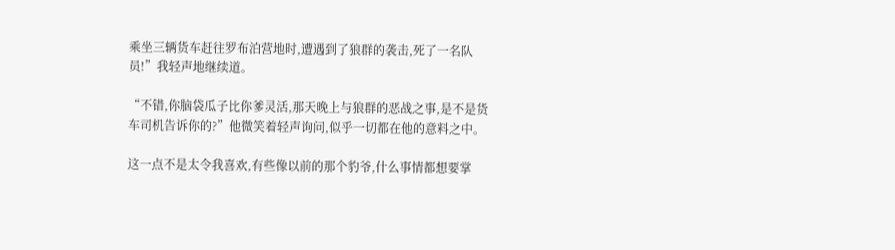乘坐三辆货车赶往罗布泊营地时,遭遇到了狼群的袭击,死了一名队员!”我轻声地继续道。

“不错,你脑袋瓜子比你爹灵活,那天晚上与狼群的恶战之事,是不是货车司机告诉你的?”他微笑着轻声询问,似乎一切都在他的意料之中。

这一点不是太令我喜欢,有些像以前的那个豹爷,什么事情都想要掌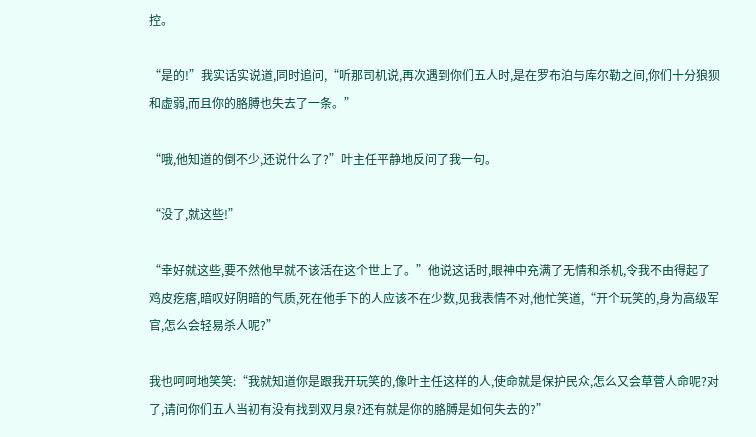控。

“是的!”我实话实说道,同时追问,“听那司机说,再次遇到你们五人时,是在罗布泊与库尔勒之间,你们十分狼狈和虚弱,而且你的胳膊也失去了一条。”

“哦,他知道的倒不少,还说什么了?”叶主任平静地反问了我一句。

“没了,就这些!”

“幸好就这些,要不然他早就不该活在这个世上了。”他说这话时,眼神中充满了无情和杀机,令我不由得起了鸡皮疙瘩,暗叹好阴暗的气质,死在他手下的人应该不在少数,见我表情不对,他忙笑道,“开个玩笑的,身为高级军官,怎么会轻易杀人呢?”

我也呵呵地笑笑:“我就知道你是跟我开玩笑的,像叶主任这样的人,使命就是保护民众,怎么又会草菅人命呢?对了,请问你们五人当初有没有找到双月泉?还有就是你的胳膊是如何失去的?”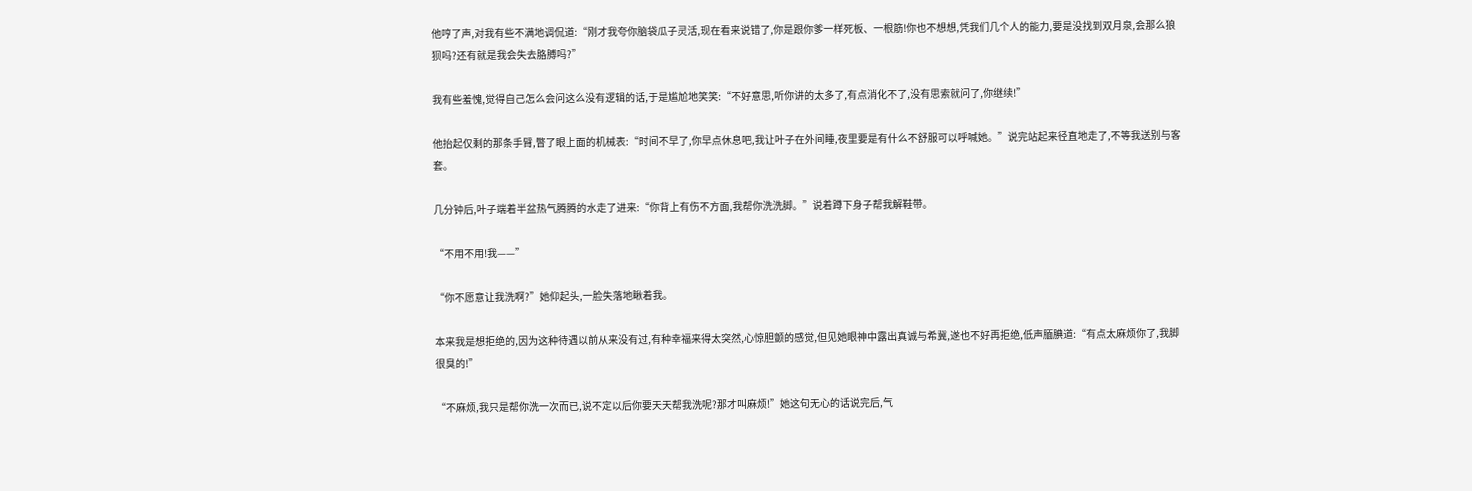他哼了声,对我有些不满地调侃道:“刚才我夸你脑袋瓜子灵活,现在看来说错了,你是跟你爹一样死板、一根筋!你也不想想,凭我们几个人的能力,要是没找到双月泉,会那么狼狈吗?还有就是我会失去胳膊吗?”

我有些羞愧,觉得自己怎么会问这么没有逻辑的话,于是尴尬地笑笑:“不好意思,听你讲的太多了,有点消化不了,没有思索就问了,你继续!”

他抬起仅剩的那条手臂,瞥了眼上面的机械表:“时间不早了,你早点休息吧,我让叶子在外间睡,夜里要是有什么不舒服可以呼喊她。”说完站起来径直地走了,不等我送别与客套。

几分钟后,叶子端着半盆热气腾腾的水走了进来:“你背上有伤不方面,我帮你洗洗脚。”说着蹲下身子帮我解鞋带。

“不用不用!我——”

“你不愿意让我洗啊?”她仰起头,一脸失落地瞅着我。

本来我是想拒绝的,因为这种待遇以前从来没有过,有种幸福来得太突然,心惊胆颤的感觉,但见她眼神中露出真诚与希冀,遂也不好再拒绝,低声腼腆道:“有点太麻烦你了,我脚很臭的!”

“不麻烦,我只是帮你洗一次而已,说不定以后你要天天帮我洗呢?那才叫麻烦!”她这句无心的话说完后,气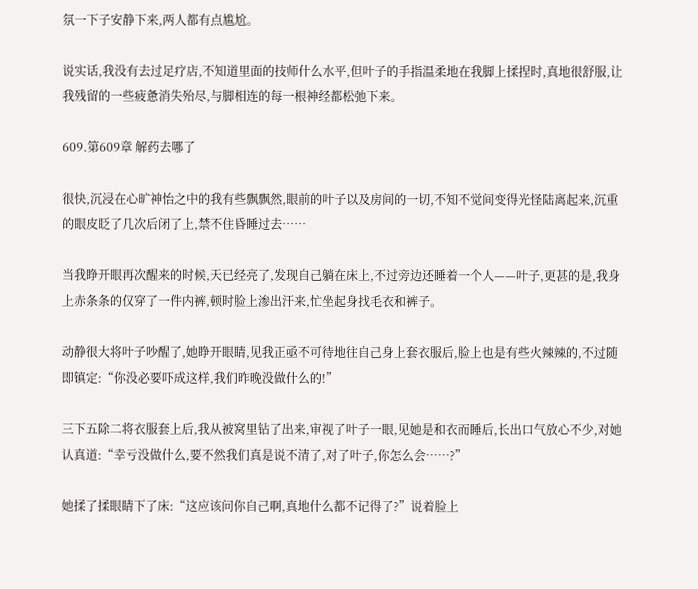氛一下子安静下来,两人都有点尴尬。

说实话,我没有去过足疗店,不知道里面的技师什么水平,但叶子的手指温柔地在我脚上揉捏时,真地很舒服,让我残留的一些疲惫消失殆尽,与脚相连的每一根神经都松弛下来。

609.第609章 解药去哪了

很快,沉浸在心旷神怡之中的我有些飘飘然,眼前的叶子以及房间的一切,不知不觉间变得光怪陆离起来,沉重的眼皮眨了几次后闭了上,禁不住昏睡过去……

当我睁开眼再次醒来的时候,天已经亮了,发现自己躺在床上,不过旁边还睡着一个人——叶子,更甚的是,我身上赤条条的仅穿了一件内裤,顿时脸上渗出汗来,忙坐起身找毛衣和裤子。

动静很大将叶子吵醒了,她睁开眼睛,见我正亟不可待地往自己身上套衣服后,脸上也是有些火辣辣的,不过随即镇定:“你没必要吓成这样,我们昨晚没做什么的!”

三下五除二将衣服套上后,我从被窝里钻了出来,审视了叶子一眼,见她是和衣而睡后,长出口气放心不少,对她认真道:“幸亏没做什么,要不然我们真是说不清了,对了叶子,你怎么会……?”

她揉了揉眼睛下了床:“这应该问你自己啊,真地什么都不记得了?”说着脸上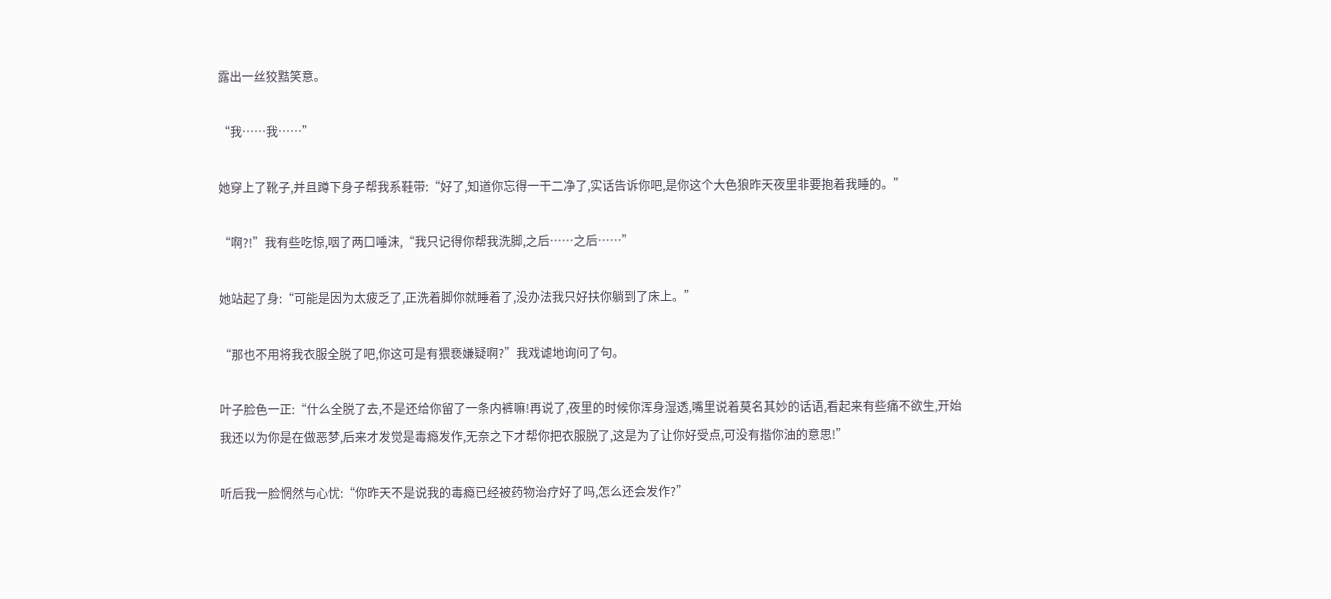露出一丝狡黠笑意。

“我……我……”

她穿上了靴子,并且蹲下身子帮我系鞋带:“好了,知道你忘得一干二净了,实话告诉你吧,是你这个大色狼昨天夜里非要抱着我睡的。”

“啊?!”我有些吃惊,咽了两口唾沫,“我只记得你帮我洗脚,之后……之后……”

她站起了身:“可能是因为太疲乏了,正洗着脚你就睡着了,没办法我只好扶你躺到了床上。”

“那也不用将我衣服全脱了吧,你这可是有猥亵嫌疑啊?”我戏谑地询问了句。

叶子脸色一正:“什么全脱了去,不是还给你留了一条内裤嘛!再说了,夜里的时候你浑身湿透,嘴里说着莫名其妙的话语,看起来有些痛不欲生,开始我还以为你是在做恶梦,后来才发觉是毒瘾发作,无奈之下才帮你把衣服脱了,这是为了让你好受点,可没有揩你油的意思!”

听后我一脸惘然与心忧:“你昨天不是说我的毒瘾已经被药物治疗好了吗,怎么还会发作?”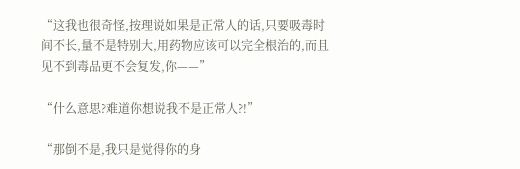“这我也很奇怪,按理说如果是正常人的话,只要吸毒时间不长,量不是特别大,用药物应该可以完全根治的,而且见不到毒品更不会复发,你——”

“什么意思?难道你想说我不是正常人?!”

“那倒不是,我只是觉得你的身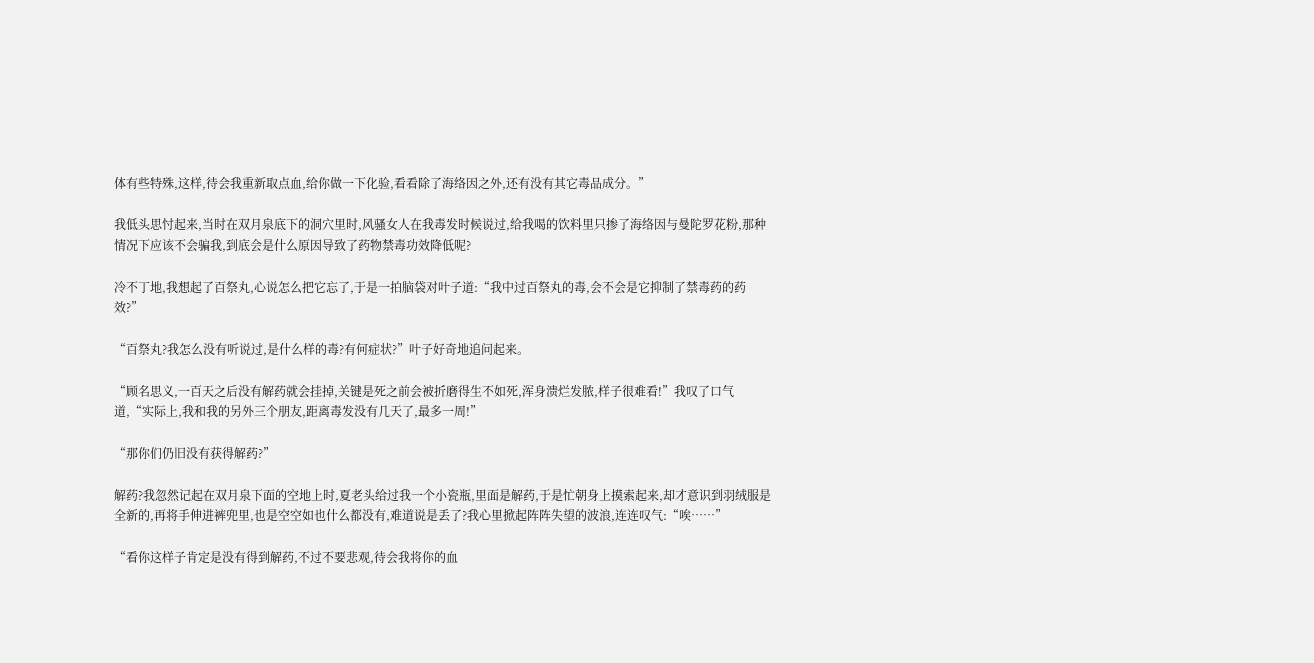体有些特殊,这样,待会我重新取点血,给你做一下化验,看看除了海络因之外,还有没有其它毒品成分。”

我低头思忖起来,当时在双月泉底下的洞穴里时,风骚女人在我毒发时候说过,给我喝的饮料里只掺了海络因与曼陀罗花粉,那种情况下应该不会骗我,到底会是什么原因导致了药物禁毒功效降低呢?

冷不丁地,我想起了百祭丸,心说怎么把它忘了,于是一拍脑袋对叶子道:“我中过百祭丸的毒,会不会是它抑制了禁毒药的药效?”

“百祭丸?我怎么没有听说过,是什么样的毒?有何症状?”叶子好奇地追问起来。

“顾名思义,一百天之后没有解药就会挂掉,关键是死之前会被折磨得生不如死,浑身溃烂发脓,样子很难看!”我叹了口气道,“实际上,我和我的另外三个朋友,距离毒发没有几天了,最多一周!”

“那你们仍旧没有获得解药?”

解药?我忽然记起在双月泉下面的空地上时,夏老头给过我一个小瓷瓶,里面是解药,于是忙朝身上摸索起来,却才意识到羽绒服是全新的,再将手伸进裤兜里,也是空空如也什么都没有,难道说是丢了?我心里掀起阵阵失望的波浪,连连叹气:“唉……”

“看你这样子肯定是没有得到解药,不过不要悲观,待会我将你的血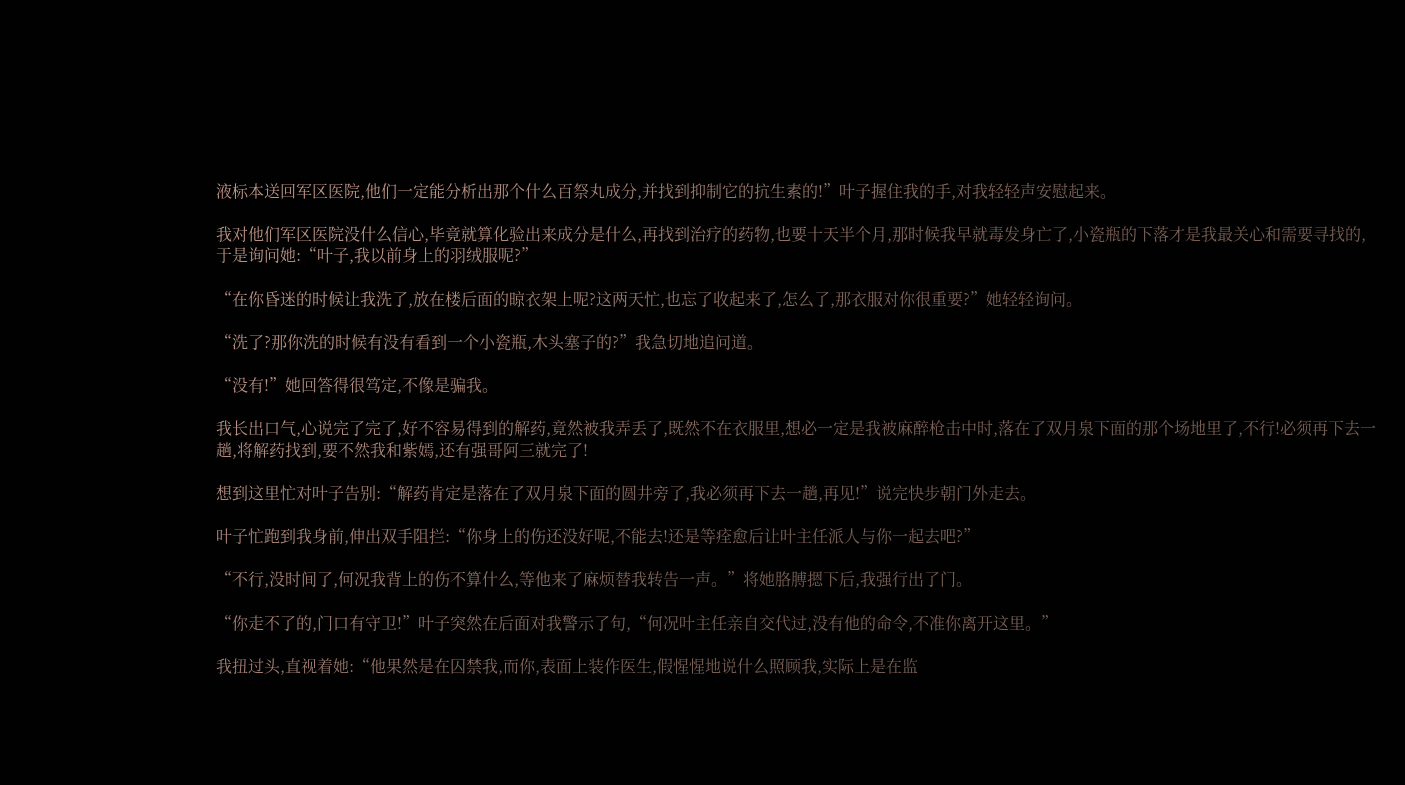液标本送回军区医院,他们一定能分析出那个什么百祭丸成分,并找到抑制它的抗生素的!”叶子握住我的手,对我轻轻声安慰起来。

我对他们军区医院没什么信心,毕竟就算化验出来成分是什么,再找到治疗的药物,也要十天半个月,那时候我早就毒发身亡了,小瓷瓶的下落才是我最关心和需要寻找的,于是询问她:“叶子,我以前身上的羽绒服呢?”

“在你昏迷的时候让我洗了,放在楼后面的晾衣架上呢?这两天忙,也忘了收起来了,怎么了,那衣服对你很重要?”她轻轻询问。

“洗了?那你洗的时候有没有看到一个小瓷瓶,木头塞子的?”我急切地追问道。

“没有!”她回答得很笃定,不像是骗我。

我长出口气,心说完了完了,好不容易得到的解药,竟然被我弄丢了,既然不在衣服里,想必一定是我被麻醉枪击中时,落在了双月泉下面的那个场地里了,不行!必须再下去一趟,将解药找到,要不然我和紫嫣,还有强哥阿三就完了!

想到这里忙对叶子告别:“解药肯定是落在了双月泉下面的圆井旁了,我必须再下去一趟,再见!”说完快步朝门外走去。

叶子忙跑到我身前,伸出双手阻拦:“你身上的伤还没好呢,不能去!还是等痊愈后让叶主任派人与你一起去吧?”

“不行,没时间了,何况我背上的伤不算什么,等他来了麻烦替我转告一声。”将她胳膊摁下后,我强行出了门。

“你走不了的,门口有守卫!”叶子突然在后面对我警示了句,“何况叶主任亲自交代过,没有他的命令,不准你离开这里。”

我扭过头,直视着她:“他果然是在囚禁我,而你,表面上装作医生,假惺惺地说什么照顾我,实际上是在监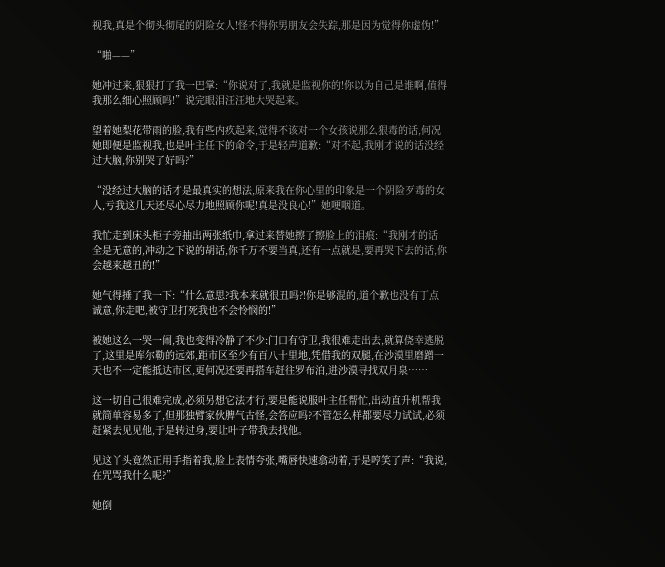视我,真是个彻头彻尾的阴险女人!怪不得你男朋友会失踪,那是因为觉得你虚伪!”

“啪——”

她冲过来,狠狠打了我一巴掌:“你说对了,我就是监视你的!你以为自己是谁啊,值得我那么细心照顾吗!”说完眼泪汪汪地大哭起来。

望着她梨花带雨的脸,我有些内疚起来,觉得不该对一个女孩说那么狠毒的话,何况她即便是监视我,也是叶主任下的命令,于是轻声道歉:“对不起,我刚才说的话没经过大脑,你别哭了好吗?”

“没经过大脑的话才是最真实的想法,原来我在你心里的印象是一个阴险歹毒的女人,亏我这几天还尽心尽力地照顾你呢!真是没良心!”她哽咽道。

我忙走到床头柜子旁抽出两张纸巾,拿过来替她擦了擦脸上的泪痕:“我刚才的话全是无意的,冲动之下说的胡话,你千万不要当真,还有一点就是,要再哭下去的话,你会越来越丑的!”

她气得捶了我一下:“什么意思?我本来就很丑吗?!你是够混的,道个歉也没有丁点诚意,你走吧,被守卫打死我也不会怜悯的!”

被她这么一哭一闹,我也变得冷静了不少:门口有守卫,我很难走出去,就算侥幸逃脱了,这里是库尔勒的远郊,距市区至少有百八十里地,凭借我的双腿,在沙漠里磨蹭一天也不一定能抵达市区,更何况还要再搭车赶往罗布泊,进沙漠寻找双月泉……

这一切自己很难完成,必须另想它法才行,要是能说服叶主任帮忙,出动直升机帮我就简单容易多了,但那独臂家伙脾气古怪,会答应吗?不管怎么样都要尽力试试,必须赶紧去见见他,于是转过身,要让叶子带我去找他。

见这丫头竟然正用手指着我,脸上表情夸张,嘴唇快速翕动着,于是哼笑了声:“我说,在咒骂我什么呢?”

她倒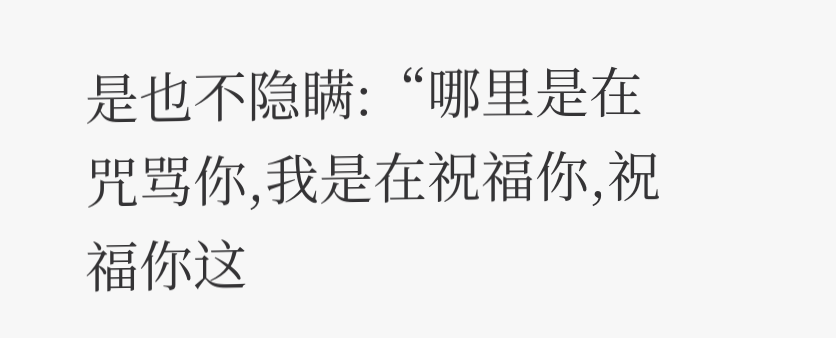是也不隐瞒:“哪里是在咒骂你,我是在祝福你,祝福你这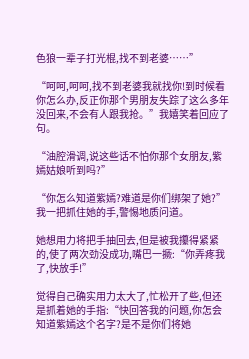色狼一辈子打光棍,找不到老婆……”

“呵呵,呵呵,找不到老婆我就找你!到时候看你怎么办,反正你那个男朋友失踪了这么多年没回来,不会有人跟我抢。”我嬉笑着回应了句。

“油腔滑调,说这些话不怕你那个女朋友,紫嫣姑娘听到吗?”

“你怎么知道紫嫣?难道是你们绑架了她?”我一把抓住她的手,警惕地质问道。

她想用力将把手抽回去,但是被我攥得紧紧的,使了两次劲没成功,嘴巴一撅:“你弄疼我了,快放手!”

觉得自己确实用力太大了,忙松开了些,但还是抓着她的手指:“快回答我的问题,你怎会知道紫嫣这个名字?是不是你们将她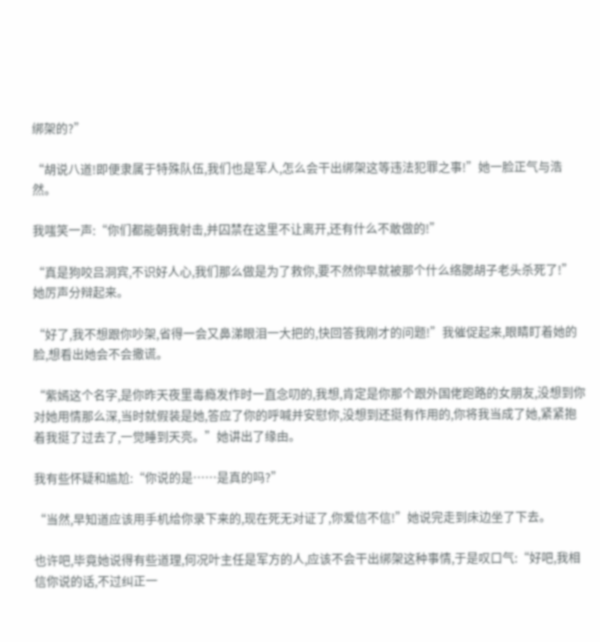绑架的?”

“胡说八道!即便隶属于特殊队伍,我们也是军人,怎么会干出绑架这等违法犯罪之事!”她一脸正气与浩然。

我嗤笑一声:“你们都能朝我射击,并囚禁在这里不让离开,还有什么不敢做的!”

“真是狗咬吕洞宾,不识好人心,我们那么做是为了救你,要不然你早就被那个什么络腮胡子老头杀死了!”她厉声分辩起来。

“好了,我不想跟你吵架,省得一会又鼻涕眼泪一大把的,快回答我刚才的问题!”我催促起来,眼睛盯着她的脸,想看出她会不会撒谎。

“紫嫣这个名字,是你昨天夜里毒瘾发作时一直念叨的,我想,肯定是你那个跟外国佬跑路的女朋友,没想到你对她用情那么深,当时就假装是她,答应了你的呼喊并安慰你,没想到还挺有作用的,你将我当成了她,紧紧抱着我挺了过去了,一觉睡到天亮。”她讲出了缘由。

我有些怀疑和尴尬:“你说的是……是真的吗?”

“当然,早知道应该用手机给你录下来的,现在死无对证了,你爱信不信!”她说完走到床边坐了下去。

也许吧,毕竟她说得有些道理,何况叶主任是军方的人,应该不会干出绑架这种事情,于是叹口气:“好吧,我相信你说的话,不过纠正一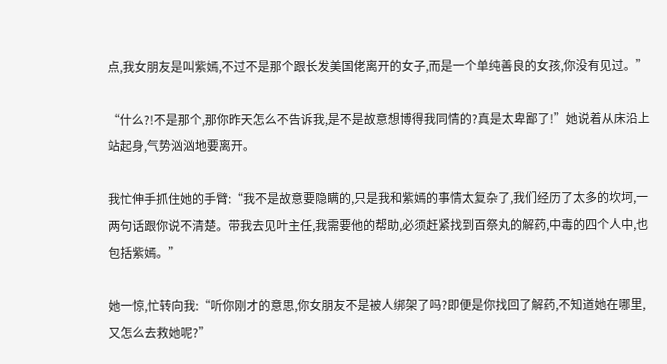点,我女朋友是叫紫嫣,不过不是那个跟长发美国佬离开的女子,而是一个单纯善良的女孩,你没有见过。”

“什么?!不是那个,那你昨天怎么不告诉我,是不是故意想博得我同情的?真是太卑鄙了!”她说着从床沿上站起身,气势汹汹地要离开。

我忙伸手抓住她的手臂:“我不是故意要隐瞒的,只是我和紫嫣的事情太复杂了,我们经历了太多的坎坷,一两句话跟你说不清楚。带我去见叶主任,我需要他的帮助,必须赶紧找到百祭丸的解药,中毒的四个人中,也包括紫嫣。”

她一惊,忙转向我:“听你刚才的意思,你女朋友不是被人绑架了吗?即便是你找回了解药,不知道她在哪里,又怎么去救她呢?”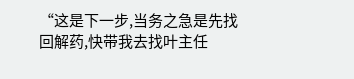“这是下一步,当务之急是先找回解药,快带我去找叶主任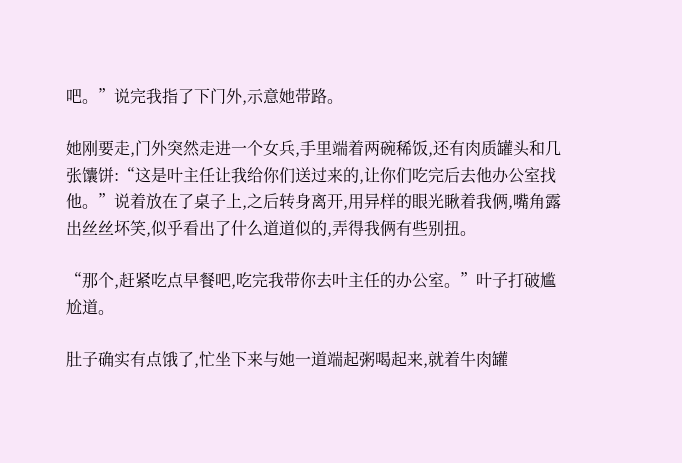吧。”说完我指了下门外,示意她带路。

她刚要走,门外突然走进一个女兵,手里端着两碗稀饭,还有肉质罐头和几张馕饼:“这是叶主任让我给你们送过来的,让你们吃完后去他办公室找他。”说着放在了桌子上,之后转身离开,用异样的眼光瞅着我俩,嘴角露出丝丝坏笑,似乎看出了什么道道似的,弄得我俩有些别扭。

“那个,赶紧吃点早餐吧,吃完我带你去叶主任的办公室。”叶子打破尴尬道。

肚子确实有点饿了,忙坐下来与她一道端起粥喝起来,就着牛肉罐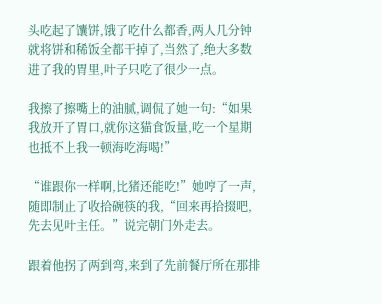头吃起了馕饼,饿了吃什么都香,两人几分钟就将饼和稀饭全都干掉了,当然了,绝大多数进了我的胃里,叶子只吃了很少一点。

我擦了擦嘴上的油腻,调侃了她一句:“如果我放开了胃口,就你这猫食饭量,吃一个星期也抵不上我一顿海吃海喝!”

“谁跟你一样啊,比猪还能吃!”她哼了一声,随即制止了收拾碗筷的我,“回来再拾掇吧,先去见叶主任。”说完朝门外走去。

跟着他拐了两到弯,来到了先前餐厅所在那排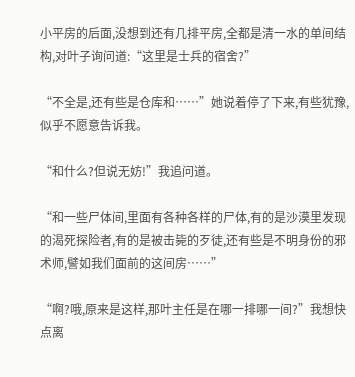小平房的后面,没想到还有几排平房,全都是清一水的单间结构,对叶子询问道:“这里是士兵的宿舍?”

“不全是,还有些是仓库和……”她说着停了下来,有些犹豫,似乎不愿意告诉我。

“和什么?但说无妨!”我追问道。

“和一些尸体间,里面有各种各样的尸体,有的是沙漠里发现的渴死探险者,有的是被击毙的歹徒,还有些是不明身份的邪术师,譬如我们面前的这间房……”

“啊?哦,原来是这样,那叶主任是在哪一排哪一间?”我想快点离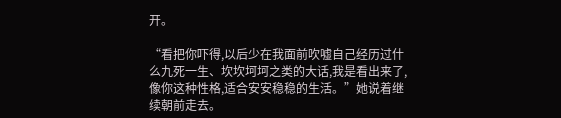开。

“看把你吓得,以后少在我面前吹嘘自己经历过什么九死一生、坎坎坷坷之类的大话,我是看出来了,像你这种性格,适合安安稳稳的生活。”她说着继续朝前走去。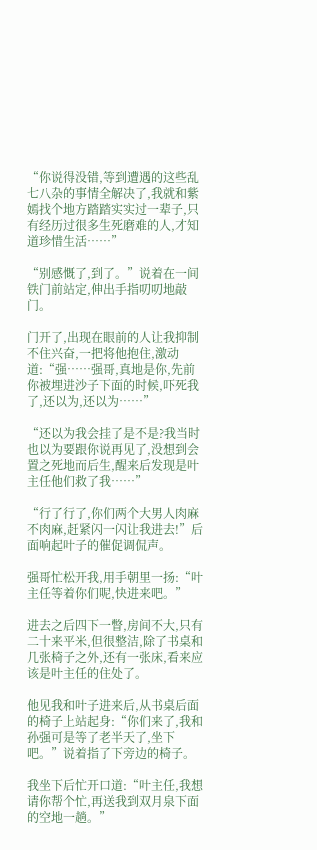“你说得没错,等到遭遇的这些乱七八杂的事情全解决了,我就和紫嫣找个地方踏踏实实过一辈子,只有经历过很多生死磨难的人,才知道珍惜生活……”

“别感慨了,到了。”说着在一间铁门前站定,伸出手指叨叨地敲门。

门开了,出现在眼前的人让我抑制不住兴奋,一把将他抱住,激动道:“强……强哥,真地是你,先前你被埋进沙子下面的时候,吓死我了,还以为,还以为……”

“还以为我会挂了是不是?我当时也以为要跟你说再见了,没想到会置之死地而后生,醒来后发现是叶主任他们救了我……”

“行了行了,你们两个大男人肉麻不肉麻,赶紧闪一闪让我进去!”后面响起叶子的催促调侃声。

强哥忙松开我,用手朝里一扬:“叶主任等着你们呢,快进来吧。”

进去之后四下一瞥,房间不大,只有二十来平米,但很整洁,除了书桌和几张椅子之外,还有一张床,看来应该是叶主任的住处了。

他见我和叶子进来后,从书桌后面的椅子上站起身:“你们来了,我和孙强可是等了老半天了,坐下吧。”说着指了下旁边的椅子。

我坐下后忙开口道:“叶主任,我想请你帮个忙,再送我到双月泉下面的空地一趟。”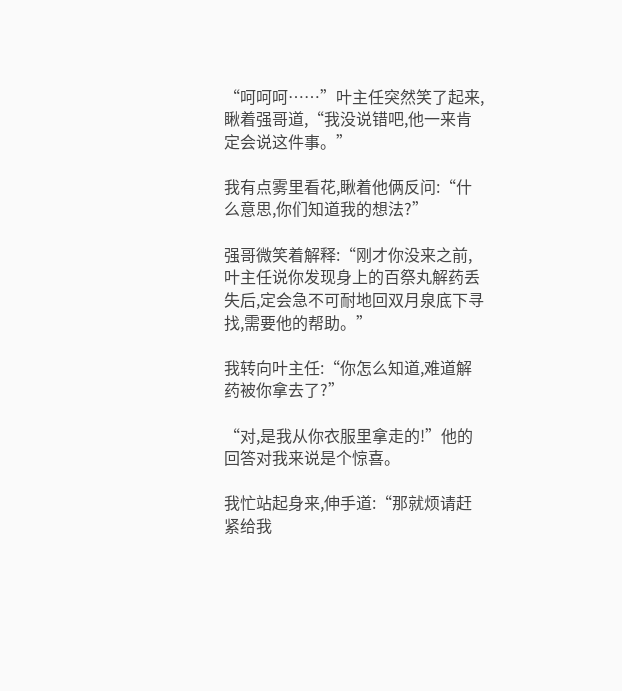“呵呵呵……”叶主任突然笑了起来,瞅着强哥道,“我没说错吧,他一来肯定会说这件事。”

我有点雾里看花,瞅着他俩反问:“什么意思,你们知道我的想法?”

强哥微笑着解释:“刚才你没来之前,叶主任说你发现身上的百祭丸解药丢失后,定会急不可耐地回双月泉底下寻找,需要他的帮助。”

我转向叶主任:“你怎么知道,难道解药被你拿去了?”

“对,是我从你衣服里拿走的!”他的回答对我来说是个惊喜。

我忙站起身来,伸手道:“那就烦请赶紧给我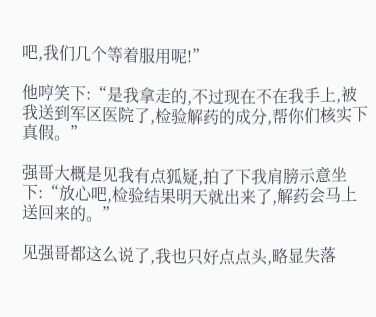吧,我们几个等着服用呢!”

他哼笑下:“是我拿走的,不过现在不在我手上,被我送到军区医院了,检验解药的成分,帮你们核实下真假。”

强哥大概是见我有点狐疑,拍了下我肩膀示意坐下:“放心吧,检验结果明天就出来了,解药会马上送回来的。”

见强哥都这么说了,我也只好点点头,略显失落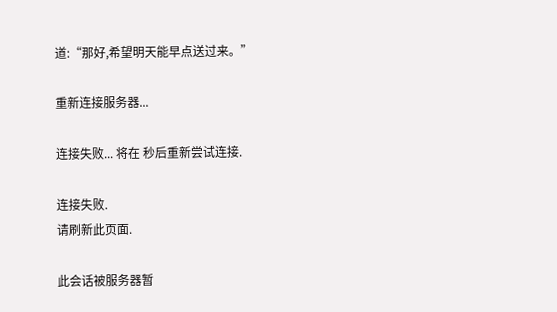道:“那好,希望明天能早点送过来。”

重新连接服务器...

连接失败... 将在 秒后重新尝试连接.

连接失败.
请刷新此页面.

此会话被服务器暂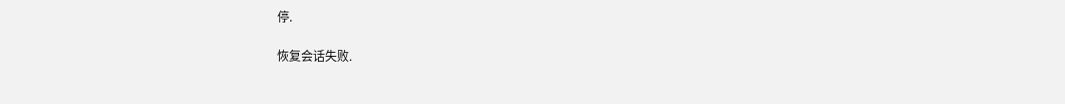停.

恢复会话失败.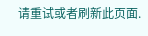请重试或者刷新此页面.